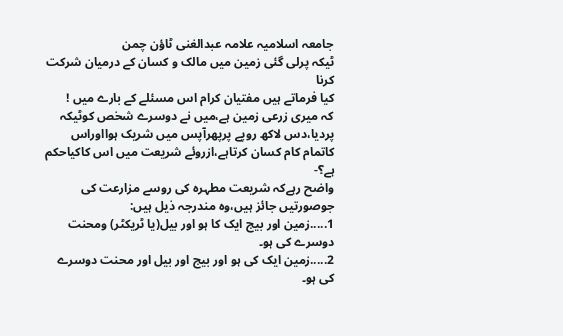جامعہ اسلامیہ علامہ عبدالغنی ٹاؤن چمن
ٹیکہ پرلی گئی زمین میں مالک و کسان کے درمیان شرکت کرنا
کیا فرماتے ہیں مفتیان کرام اس مسئلے کے بارے میں !
کہ میری زرعی زمین ہے،میں نے دوسرے شخص کوٹیکہ پردیا،دس لاکھ روپے پرپھرآپس میں شریک ہوااوراس کاتمام کام کسان کرتاہے،ازروئے شریعت میں اس کاکیاحکم ہے؟-
واضح رہےکہ شریعت مطہرہ کی روسے مزارعت کی جوصورتیں جائز ہیں،وہ مندرجہ ذیل ہیں:
1.....زمین اور بیج ایک کا ہو اور بیل(یا ٹریکٹر) ومحنت دوسرے کی ہو۔
2.....زمین ایک کی ہو اور بیج اور بیل اور محنت دوسرے کی ہو۔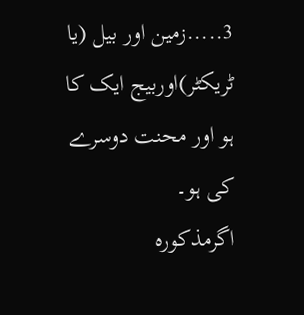3.....زمین اور بیل (یا ٹریکٹر)اوربیج ایک کا ہو اور محنت دوسرے کی ہو۔
اگرمذکورہ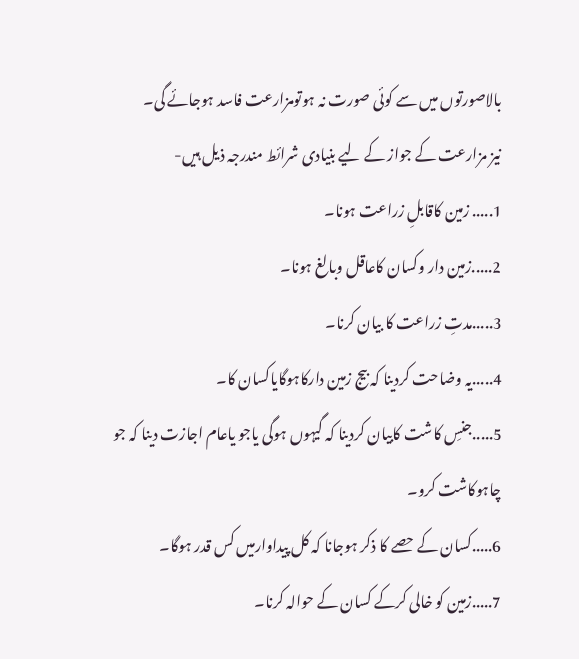بالاصورتوں میں سے کوئی صورت نہ ہوتومزارعت فاسد ہوجائے گی۔
نیز مزارعت کے جواز کے لیے بنیادی شرائط مندرجہ ذیل ہیں-
1..... زمین کاقابلِ زراعت ہونا۔
2.....زمین دار وکسان کاعاقل وبالغ ہونا۔
3.....مدتِ زراعت کا بیان کرنا۔
4.....یہ وضاحت کردینا کہ بیج زمین دارکاہوگایاکسان کا۔
5.....جنسِ کاشت کابیان کردینا کہ گیہوں ہوگی یاجو یاعام اجازت دینا کہ جو چاہوکاشت کرو۔
6.....کسان کے حصے کا ذکر ہوجانا کہ کل پیداوارمیں کس قدر ہوگا۔
7.....زمین کو خالی کرکے کسان کے حوالہ کرنا۔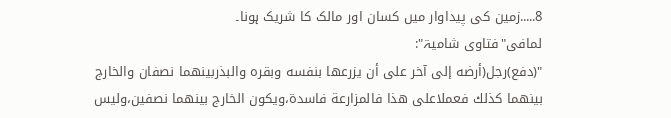8.....زمین کی پیداوار میں کسان اور مالک کا شریک ہونا۔
لمافی"فتاوی شامیۃ":
"(دفع)رجل(أرضه إلى آخر على أن يزرعها بنفسه وبقره والبذربينهما نصفان والخارج بينهما كذلك فعملاعلى هذا فالمزارعة فاسدة،ويكون الخارج بينهما نصفين،وليس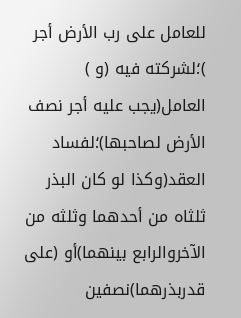للعامل على رب الأرض أجر )؛لشركته فيه (و ) العامل(يجب عليه أجر نصف الأرض لصاحبها)؛لفساد العقد(وكذا لو كان البذر ثلثاه من أحدهما وثلثه من الآخروالرابع بينهما)أو (على قدربذرهما)نصفين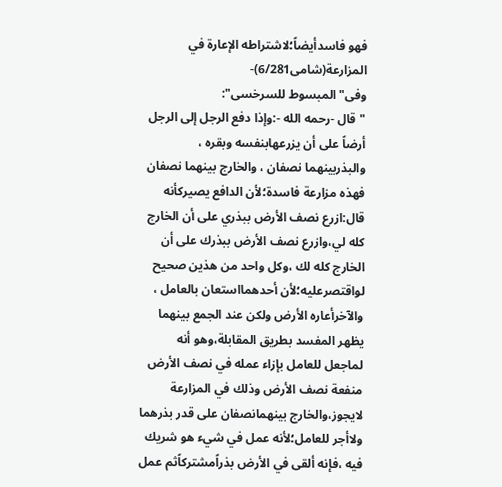فهو فاسدأيضاً؛لاشتراطه الإعارة في المزارعة(شامی6/281)-
وفی"المبسوط للسرخسی":
"قال -رحمه الله -:وإذا دفع الرجل إلى الرجل أرضاً على أن يزرعهابنفسه وبقره ، والبذربينهما نصفان ، والخارج بينهما نصفان فهذه مزارعة فاسدة؛لأن الدافع يصيركأنه قال:ازرع نصف الأرض ببذري على أن الخارج كله لي،وازرع نصف الأرض ببذرك على أن الخارج كله لك ،وكل واحد من هذين صحيح لواقتصرعليه؛لأن أحدهمااستعان بالعامل ، والآخرأعاره الأرض ولكن عند الجمع بينهما يظهر المفسد بطريق المقابلة،وهو أنه لماجعل للعامل بإزاء عمله في نصف الأرض منفعة نصف الأرض وذلك في المزارعة لايجوز،والخارج بينهمانصفان على قدر بذرهما ولاأجر للعامل؛لأنه عمل في شيء هو شريك فيه ،فإنه ألقى في الأرض بذراًمشتركاًثم عمل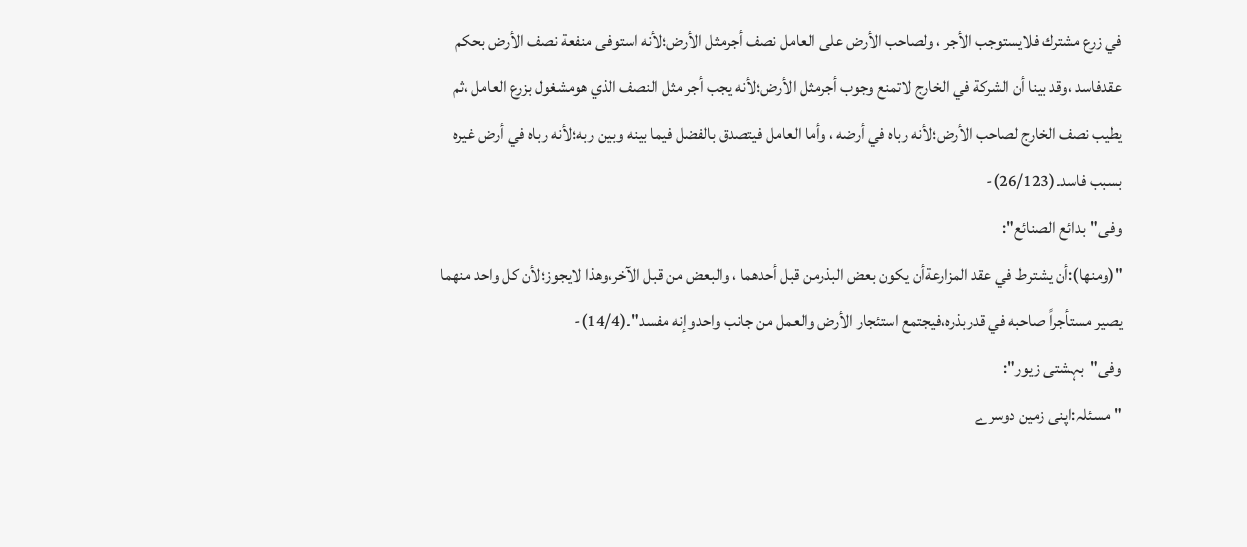في زرع مشترك فلايستوجب الأجر ، ولصاحب الأرض على العامل نصف أجرمثل الأرض؛لأنه استوفى منفعة نصف الأرض بحكم عقدفاسد ،وقد بينا أن الشركة في الخارج لاتمنع وجوب أجرمثل الأرض؛لأنه يجب أجر مثل النصف الذي هومشغول بزرع العامل ،ثم يطيب نصف الخارج لصاحب الأرض؛لأنه رباه في أرضه ، وأما العامل فيتصدق بالفضل فيما بينه وبين ربه؛لأنه رباه في أرض غيره بسبب فاسد۔(26/123)-
وفی"بدائع الصنائع":
"(ومنها):أن يشترط في عقد المزارعةأن يكون بعض البذرمن قبل أحدهما ، والبعض من قبل الآخر،وهذا لايجوز؛لأن كل واحد منهما يصير مستأجراً صاحبه في قدربذره،فيجتمع استئجار الأرض والعمل من جانب واحدوإنه مفسد"۔(14/4)-
وفی"بہشتی زیور":
" مسئلہ:اپنی زمین دوسرے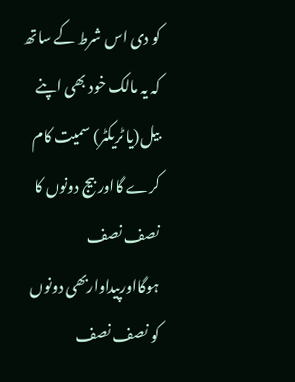کو دی اس شرط کے ساتھ کہ یہ مالک خود بھی اپنے بیل(یا ٹریکٹر) سمیت کام کرے گااور بیج دونوں کا نصف نصف ہوگااورپیداواربھی دونوں کو نصف نصف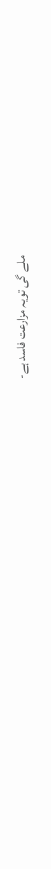ملے گی تویہ مزارعت فاسد ہے-